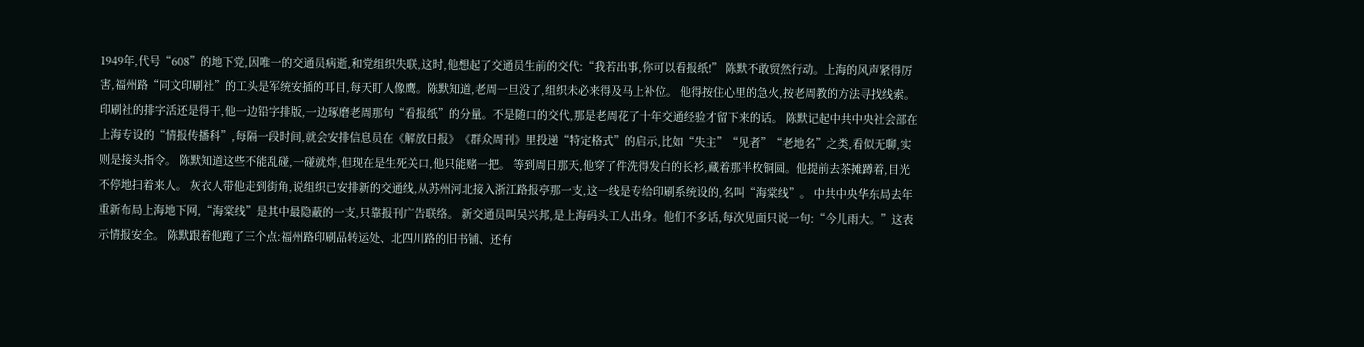1949年,代号“608”的地下党,因唯一的交通员病逝,和党组织失联,这时,他想起了交通员生前的交代:“我若出事,你可以看报纸!” 陈默不敢贸然行动。上海的风声紧得厉害,福州路“同文印刷社”的工头是军统安插的耳目,每天盯人像鹰。陈默知道,老周一旦没了,组织未必来得及马上补位。 他得按住心里的急火,按老周教的方法寻找线索。 印刷社的排字活还是得干,他一边铅字排版,一边琢磨老周那句“看报纸”的分量。不是随口的交代,那是老周花了十年交通经验才留下来的话。 陈默记起中共中央社会部在上海专设的“情报传播科”,每隔一段时间,就会安排信息员在《解放日报》《群众周刊》里投递“特定格式”的启示,比如“失主”“见者”“老地名”之类,看似无聊,实则是接头指令。 陈默知道这些不能乱碰,一碰就炸,但现在是生死关口,他只能赌一把。 等到周日那天,他穿了件洗得发白的长衫,藏着那半枚铜圆。他提前去茶摊蹲着,目光不停地扫着来人。 灰衣人带他走到街角,说组织已安排新的交通线,从苏州河北接入浙江路报亭那一支,这一线是专给印刷系统设的,名叫“海棠线”。 中共中央华东局去年重新布局上海地下网,“海棠线”是其中最隐蔽的一支,只靠报刊广告联络。 新交通员叫吴兴邦,是上海码头工人出身。他们不多话,每次见面只说一句:“今儿雨大。”这表示情报安全。 陈默跟着他跑了三个点:福州路印刷品转运处、北四川路的旧书铺、还有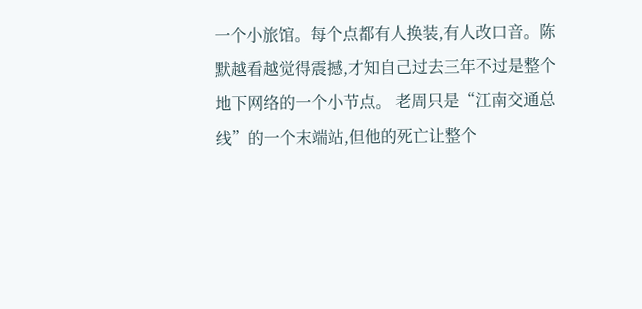一个小旅馆。每个点都有人换装,有人改口音。陈默越看越觉得震撼,才知自己过去三年不过是整个地下网络的一个小节点。 老周只是“江南交通总线”的一个末端站,但他的死亡让整个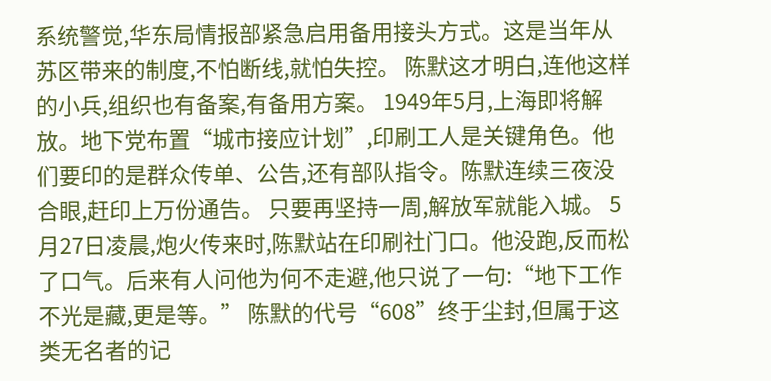系统警觉,华东局情报部紧急启用备用接头方式。这是当年从苏区带来的制度,不怕断线,就怕失控。 陈默这才明白,连他这样的小兵,组织也有备案,有备用方案。 1949年5月,上海即将解放。地下党布置“城市接应计划”,印刷工人是关键角色。他们要印的是群众传单、公告,还有部队指令。陈默连续三夜没合眼,赶印上万份通告。 只要再坚持一周,解放军就能入城。 5月27日凌晨,炮火传来时,陈默站在印刷社门口。他没跑,反而松了口气。后来有人问他为何不走避,他只说了一句:“地下工作不光是藏,更是等。” 陈默的代号“608”终于尘封,但属于这类无名者的记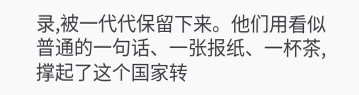录,被一代代保留下来。他们用看似普通的一句话、一张报纸、一杯茶,撑起了这个国家转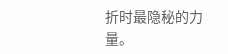折时最隐秘的力量。